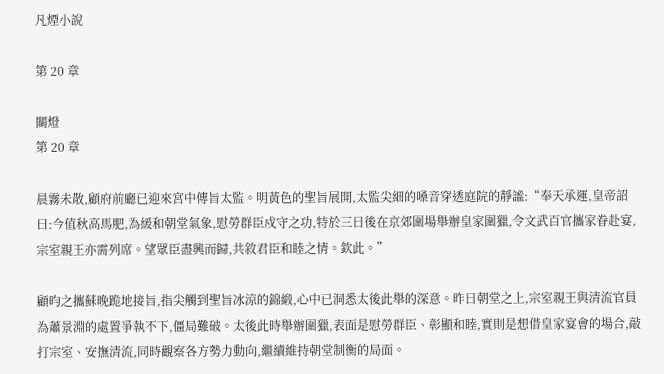凡煙小說

第 20 章

關燈
第 20 章

晨霧未散,顧府前廳已迎來宮中傳旨太監。明黃色的聖旨展開,太監尖細的嗓音穿透庭院的靜謐:“奉天承運,皇帝詔曰:今值秋高馬肥,為緩和朝堂氣象,慰勞群臣戍守之功,特於三日後在京郊圍場舉辦皇家圍獵,令文武百官攜家眷赴宴,宗室親王亦需列席。望眾臣盡興而歸,共敘君臣和睦之情。欽此。”

顧昀之攜蘇晚跪地接旨,指尖觸到聖旨冰涼的錦緞,心中已洞悉太後此舉的深意。昨日朝堂之上,宗室親王與清流官員為蕭景淵的處置爭執不下,僵局難破。太後此時舉辦圍獵,表面是慰勞群臣、彰顯和睦,實則是想借皇家宴會的場合,敲打宗室、安撫清流,同時觀察各方勢力動向,繼續維持朝堂制衡的局面。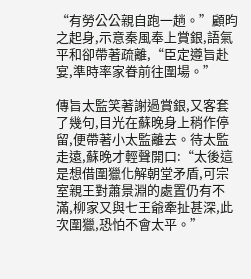“有勞公公親自跑一趟。”顧昀之起身,示意秦風奉上賞銀,語氣平和卻帶著疏離,“臣定遵旨赴宴,準時率家眷前往圍場。”

傳旨太監笑著謝過賞銀,又客套了幾句,目光在蘇晚身上稍作停留,便帶著小太監離去。待太監走遠,蘇晚才輕聲開口:“太後這是想借圍獵化解朝堂矛盾,可宗室親王對蕭景淵的處置仍有不滿,柳家又與七王爺牽扯甚深,此次圍獵,恐怕不會太平。”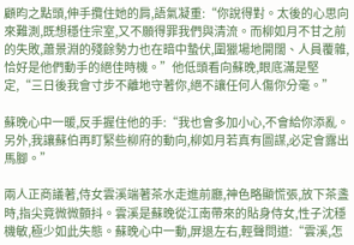顧昀之點頭,伸手攬住她的肩,語氣凝重:“你說得對。太後的心思向來難測,既想穩住宗室,又不願得罪我們與清流。而柳如月不甘之前的失敗,蕭景淵的殘餘勢力也在暗中蟄伏,圍獵場地開闊、人員覆雜,恰好是他們動手的絕佳時機。”他低頭看向蘇晚,眼底滿是堅定,“三日後我會寸步不離地守著你,絕不讓任何人傷你分毫。”

蘇晚心中一暖,反手握住他的手:“我也會多加小心,不會給你添亂。另外,我讓蘇伯再盯緊些柳府的動向,柳如月若真有圖謀,必定會露出馬腳。”

兩人正商議著,侍女雲溪端著茶水走進前廳,神色略顯慌張,放下茶盞時,指尖竟微微顫抖。雲溪是蘇晚從江南帶來的貼身侍女,性子沈穩機敏,極少如此失態。蘇晚心中一動,屏退左右,輕聲問道:“雲溪,怎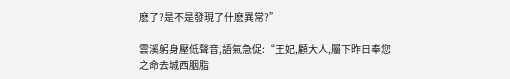麽了?是不是發現了什麽異常?”

雲溪躬身壓低聲音,語氣急促:“王妃,顧大人,屬下昨日奉您之命去城西胭脂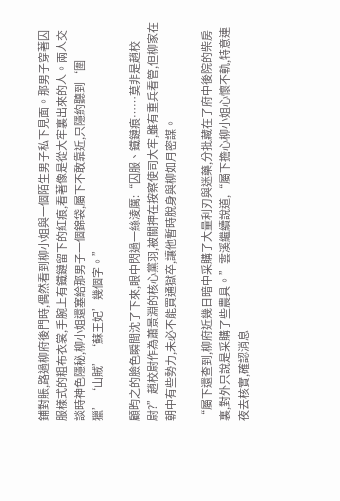鋪對賬,路過柳府後門時,偶然看到柳小姐與一個陌生男子私下見面。那男子穿著囚服樣式的粗布衣裳,手腕上有鐵鏈留下的紅痕,看著像是從大牢裏出來的人。兩人交談時神色隱秘,柳小姐還塞給那男子一個錦袋,屬下不敢靠近,只隱約聽到‘圍獵’‘山賊’‘蘇王妃’幾個字。”

顧昀之的臉色瞬間沈了下來,眼中閃過一絲淩厲:“囚服、鐵鏈痕……莫非是趙校尉?”趙校尉作為蕭景淵的核心黨羽,被關押在按察使司大牢,雖有重兵看管,但柳家在朝中有些勢力,未必不能買通獄卒,讓他暫時脫身與柳如月密謀。

“屬下還查到,柳府近幾日暗中采購了大量利刃與迷藥,分批藏在了府中後院的柴房裏,對外只說是采購了些農具。”雲溪繼續說道,“屬下擔心柳小姐心懷不軌,特意連夜去核實,確認消息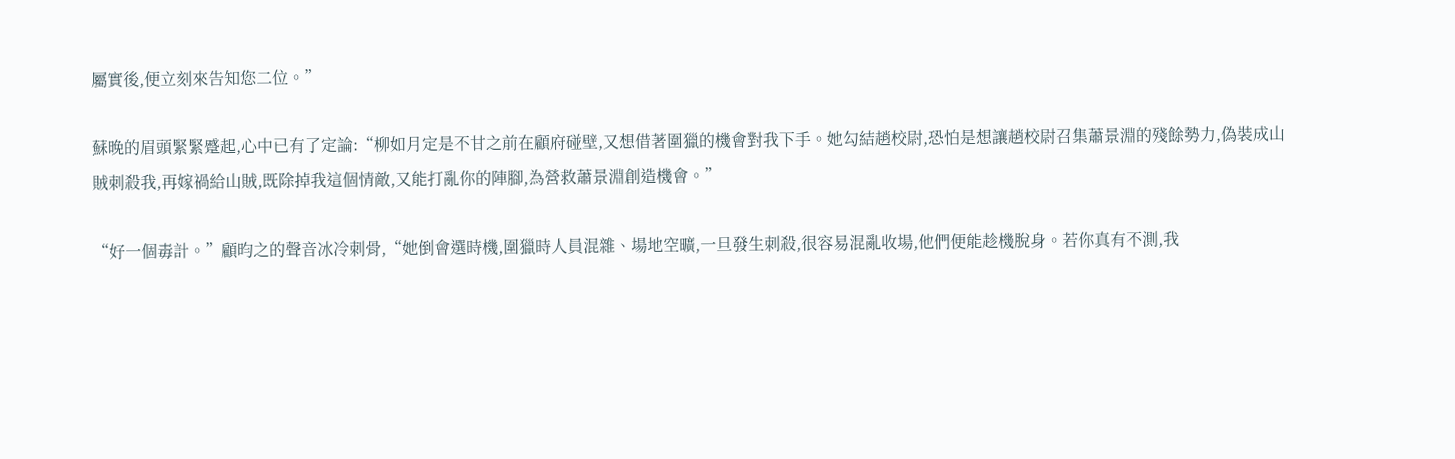屬實後,便立刻來告知您二位。”

蘇晚的眉頭緊緊蹙起,心中已有了定論:“柳如月定是不甘之前在顧府碰壁,又想借著圍獵的機會對我下手。她勾結趙校尉,恐怕是想讓趙校尉召集蕭景淵的殘餘勢力,偽裝成山賊刺殺我,再嫁禍給山賊,既除掉我這個情敵,又能打亂你的陣腳,為營救蕭景淵創造機會。”

“好一個毒計。”顧昀之的聲音冰冷刺骨,“她倒會選時機,圍獵時人員混雜、場地空曠,一旦發生刺殺,很容易混亂收場,他們便能趁機脫身。若你真有不測,我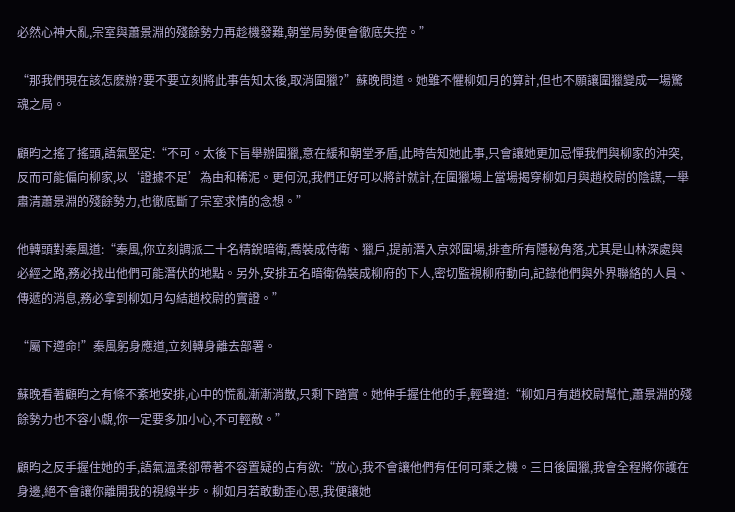必然心神大亂,宗室與蕭景淵的殘餘勢力再趁機發難,朝堂局勢便會徹底失控。”

“那我們現在該怎麽辦?要不要立刻將此事告知太後,取消圍獵?”蘇晚問道。她雖不懼柳如月的算計,但也不願讓圍獵變成一場驚魂之局。

顧昀之搖了搖頭,語氣堅定:“不可。太後下旨舉辦圍獵,意在緩和朝堂矛盾,此時告知她此事,只會讓她更加忌憚我們與柳家的沖突,反而可能偏向柳家,以‘證據不足’為由和稀泥。更何況,我們正好可以將計就計,在圍獵場上當場揭穿柳如月與趙校尉的陰謀,一舉肅清蕭景淵的殘餘勢力,也徹底斷了宗室求情的念想。”

他轉頭對秦風道:“秦風,你立刻調派二十名精銳暗衛,喬裝成侍衛、獵戶,提前潛入京郊圍場,排查所有隱秘角落,尤其是山林深處與必經之路,務必找出他們可能潛伏的地點。另外,安排五名暗衛偽裝成柳府的下人,密切監視柳府動向,記錄他們與外界聯絡的人員、傳遞的消息,務必拿到柳如月勾結趙校尉的實證。”

“屬下遵命!”秦風躬身應道,立刻轉身離去部署。

蘇晚看著顧昀之有條不紊地安排,心中的慌亂漸漸消散,只剩下踏實。她伸手握住他的手,輕聲道:“柳如月有趙校尉幫忙,蕭景淵的殘餘勢力也不容小覷,你一定要多加小心,不可輕敵。”

顧昀之反手握住她的手,語氣溫柔卻帶著不容置疑的占有欲:“放心,我不會讓他們有任何可乘之機。三日後圍獵,我會全程將你護在身邊,絕不會讓你離開我的視線半步。柳如月若敢動歪心思,我便讓她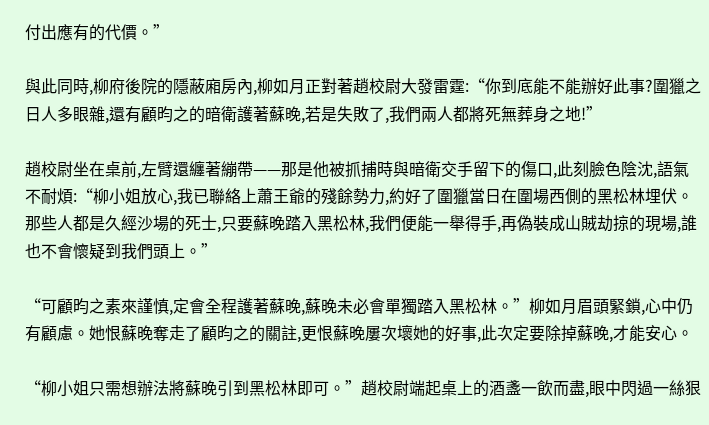付出應有的代價。”

與此同時,柳府後院的隱蔽廂房內,柳如月正對著趙校尉大發雷霆:“你到底能不能辦好此事?圍獵之日人多眼雜,還有顧昀之的暗衛護著蘇晚,若是失敗了,我們兩人都將死無葬身之地!”

趙校尉坐在桌前,左臂還纏著繃帶——那是他被抓捕時與暗衛交手留下的傷口,此刻臉色陰沈,語氣不耐煩:“柳小姐放心,我已聯絡上蕭王爺的殘餘勢力,約好了圍獵當日在圍場西側的黑松林埋伏。那些人都是久經沙場的死士,只要蘇晚踏入黑松林,我們便能一舉得手,再偽裝成山賊劫掠的現場,誰也不會懷疑到我們頭上。”

“可顧昀之素來謹慎,定會全程護著蘇晚,蘇晚未必會單獨踏入黑松林。”柳如月眉頭緊鎖,心中仍有顧慮。她恨蘇晚奪走了顧昀之的關註,更恨蘇晚屢次壞她的好事,此次定要除掉蘇晚,才能安心。

“柳小姐只需想辦法將蘇晚引到黑松林即可。”趙校尉端起桌上的酒盞一飲而盡,眼中閃過一絲狠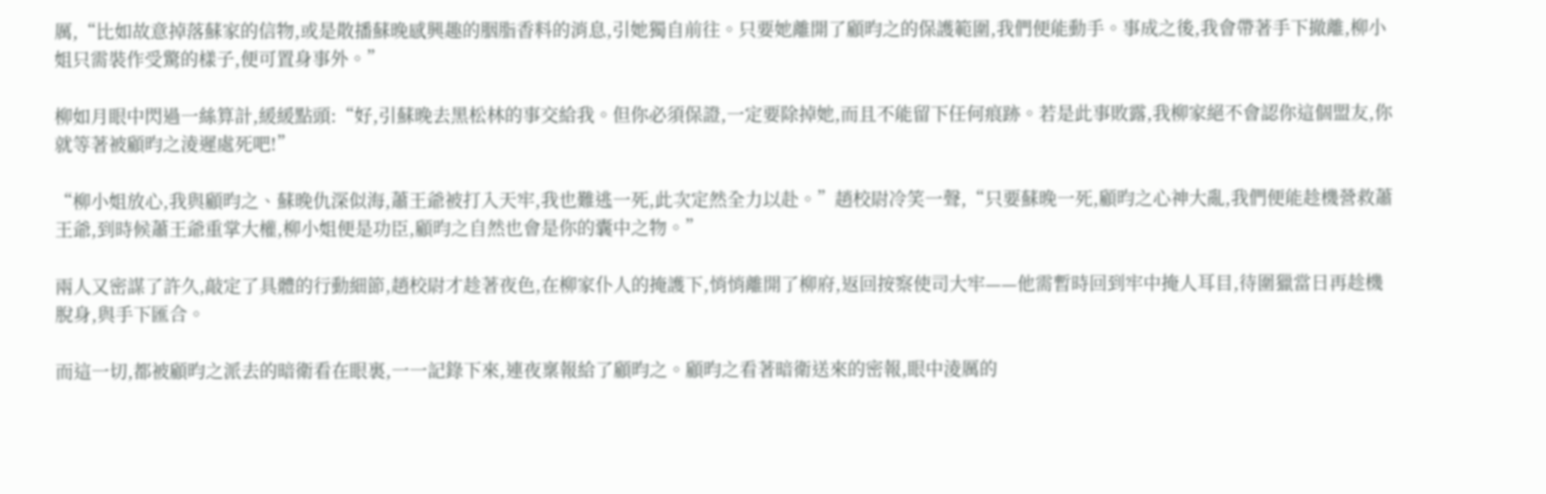厲,“比如故意掉落蘇家的信物,或是散播蘇晚感興趣的胭脂香料的消息,引她獨自前往。只要她離開了顧昀之的保護範圍,我們便能動手。事成之後,我會帶著手下撤離,柳小姐只需裝作受驚的樣子,便可置身事外。”

柳如月眼中閃過一絲算計,緩緩點頭:“好,引蘇晚去黑松林的事交給我。但你必須保證,一定要除掉她,而且不能留下任何痕跡。若是此事敗露,我柳家絕不會認你這個盟友,你就等著被顧昀之淩遲處死吧!”

“柳小姐放心,我與顧昀之、蘇晚仇深似海,蕭王爺被打入天牢,我也難逃一死,此次定然全力以赴。”趙校尉冷笑一聲,“只要蘇晚一死,顧昀之心神大亂,我們便能趁機營救蕭王爺,到時候蕭王爺重掌大權,柳小姐便是功臣,顧昀之自然也會是你的囊中之物。”

兩人又密謀了許久,敲定了具體的行動細節,趙校尉才趁著夜色,在柳家仆人的掩護下,悄悄離開了柳府,返回按察使司大牢——他需暫時回到牢中掩人耳目,待圍獵當日再趁機脫身,與手下匯合。

而這一切,都被顧昀之派去的暗衛看在眼裏,一一記錄下來,連夜稟報給了顧昀之。顧昀之看著暗衛送來的密報,眼中淩厲的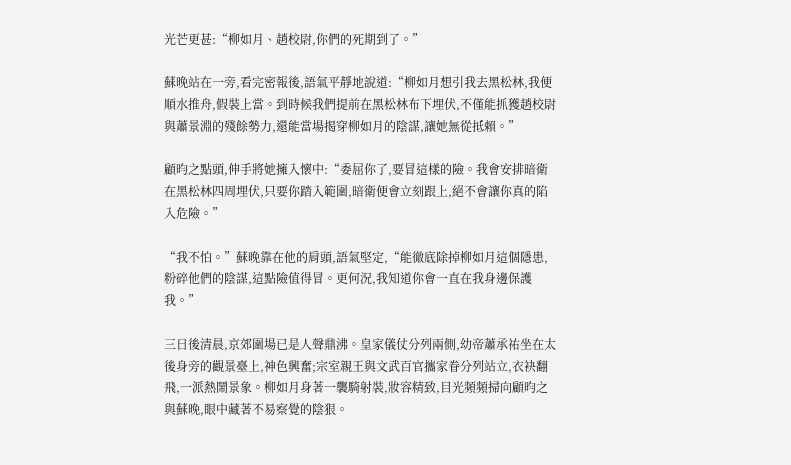光芒更甚:“柳如月、趙校尉,你們的死期到了。”

蘇晚站在一旁,看完密報後,語氣平靜地說道:“柳如月想引我去黑松林,我便順水推舟,假裝上當。到時候我們提前在黑松林布下埋伏,不僅能抓獲趙校尉與蕭景淵的殘餘勢力,還能當場揭穿柳如月的陰謀,讓她無從抵賴。”

顧昀之點頭,伸手將她擁入懷中:“委屈你了,要冒這樣的險。我會安排暗衛在黑松林四周埋伏,只要你踏入範圍,暗衛便會立刻跟上,絕不會讓你真的陷入危險。”

“我不怕。”蘇晚靠在他的肩頭,語氣堅定,“能徹底除掉柳如月這個隱患,粉碎他們的陰謀,這點險值得冒。更何況,我知道你會一直在我身邊保護我。”

三日後清晨,京郊圍場已是人聲鼎沸。皇家儀仗分列兩側,幼帝蕭承祐坐在太後身旁的觀景臺上,神色興奮;宗室親王與文武百官攜家眷分列站立,衣袂翻飛,一派熱鬧景象。柳如月身著一襲騎射裝,妝容精致,目光頻頻掃向顧昀之與蘇晚,眼中藏著不易察覺的陰狠。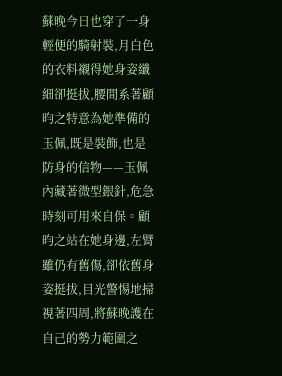蘇晚今日也穿了一身輕便的騎射裝,月白色的衣料襯得她身姿纖細卻挺拔,腰間系著顧昀之特意為她準備的玉佩,既是裝飾,也是防身的信物——玉佩內藏著微型銀針,危急時刻可用來自保。顧昀之站在她身邊,左臂雖仍有舊傷,卻依舊身姿挺拔,目光警惕地掃視著四周,將蘇晚護在自己的勢力範圍之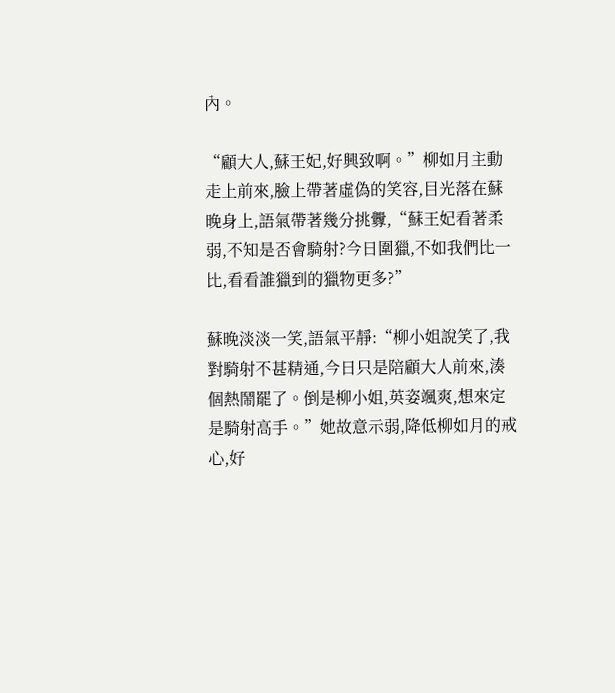內。

“顧大人,蘇王妃,好興致啊。”柳如月主動走上前來,臉上帶著虛偽的笑容,目光落在蘇晚身上,語氣帶著幾分挑釁,“蘇王妃看著柔弱,不知是否會騎射?今日圍獵,不如我們比一比,看看誰獵到的獵物更多?”

蘇晚淡淡一笑,語氣平靜:“柳小姐說笑了,我對騎射不甚精通,今日只是陪顧大人前來,湊個熱鬧罷了。倒是柳小姐,英姿颯爽,想來定是騎射高手。”她故意示弱,降低柳如月的戒心,好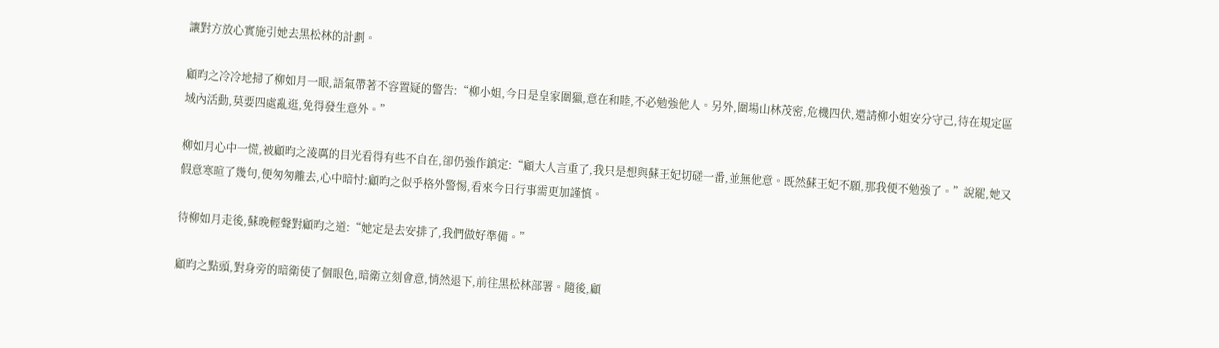讓對方放心實施引她去黑松林的計劃。

顧昀之冷冷地掃了柳如月一眼,語氣帶著不容置疑的警告:“柳小姐,今日是皇家圍獵,意在和睦,不必勉強他人。另外,圍場山林茂密,危機四伏,還請柳小姐安分守己,待在規定區域內活動,莫要四處亂逛,免得發生意外。”

柳如月心中一慌,被顧昀之淩厲的目光看得有些不自在,卻仍強作鎮定:“顧大人言重了,我只是想與蘇王妃切磋一番,並無他意。既然蘇王妃不願,那我便不勉強了。”說罷,她又假意寒暄了幾句,便匆匆離去,心中暗忖:顧昀之似乎格外警惕,看來今日行事需更加謹慎。

待柳如月走後,蘇晚輕聲對顧昀之道:“她定是去安排了,我們做好準備。”

顧昀之點頭,對身旁的暗衛使了個眼色,暗衛立刻會意,悄然退下,前往黑松林部署。隨後,顧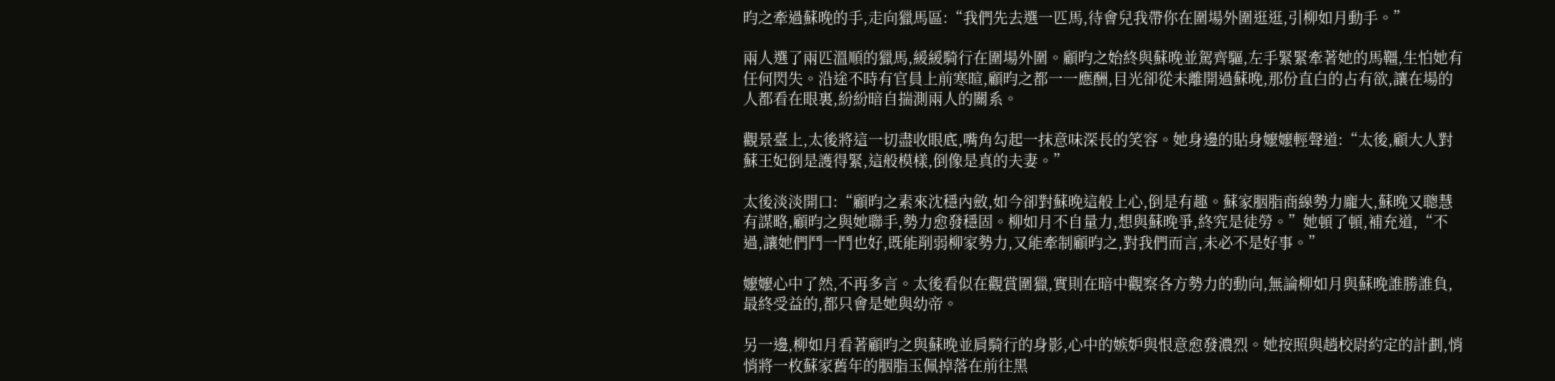昀之牽過蘇晚的手,走向獵馬區:“我們先去選一匹馬,待會兒我帶你在圍場外圍逛逛,引柳如月動手。”

兩人選了兩匹溫順的獵馬,緩緩騎行在圍場外圍。顧昀之始終與蘇晚並駕齊驅,左手緊緊牽著她的馬韁,生怕她有任何閃失。沿途不時有官員上前寒暄,顧昀之都一一應酬,目光卻從未離開過蘇晚,那份直白的占有欲,讓在場的人都看在眼裏,紛紛暗自揣測兩人的關系。

觀景臺上,太後將這一切盡收眼底,嘴角勾起一抹意味深長的笑容。她身邊的貼身嬤嬤輕聲道:“太後,顧大人對蘇王妃倒是護得緊,這般模樣,倒像是真的夫妻。”

太後淡淡開口:“顧昀之素來沈穩內斂,如今卻對蘇晚這般上心,倒是有趣。蘇家胭脂商線勢力龐大,蘇晚又聰慧有謀略,顧昀之與她聯手,勢力愈發穩固。柳如月不自量力,想與蘇晚爭,終究是徒勞。”她頓了頓,補充道,“不過,讓她們鬥一鬥也好,既能削弱柳家勢力,又能牽制顧昀之,對我們而言,未必不是好事。”

嬤嬤心中了然,不再多言。太後看似在觀賞圍獵,實則在暗中觀察各方勢力的動向,無論柳如月與蘇晚誰勝誰負,最終受益的,都只會是她與幼帝。

另一邊,柳如月看著顧昀之與蘇晚並肩騎行的身影,心中的嫉妒與恨意愈發濃烈。她按照與趙校尉約定的計劃,悄悄將一枚蘇家舊年的胭脂玉佩掉落在前往黑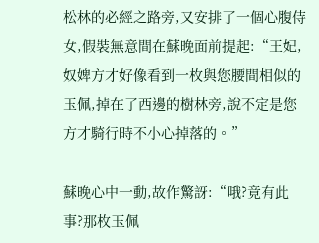松林的必經之路旁,又安排了一個心腹侍女,假裝無意間在蘇晚面前提起:“王妃,奴婢方才好像看到一枚與您腰間相似的玉佩,掉在了西邊的樹林旁,說不定是您方才騎行時不小心掉落的。”

蘇晚心中一動,故作驚訝:“哦?竟有此事?那枚玉佩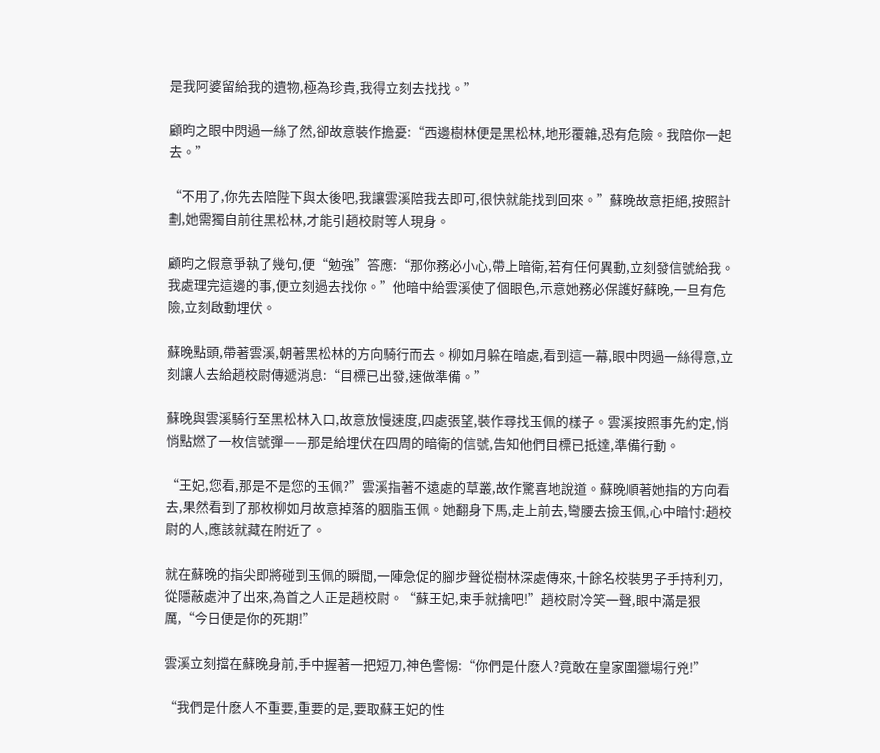是我阿婆留給我的遺物,極為珍貴,我得立刻去找找。”

顧昀之眼中閃過一絲了然,卻故意裝作擔憂:“西邊樹林便是黑松林,地形覆雜,恐有危險。我陪你一起去。”

“不用了,你先去陪陛下與太後吧,我讓雲溪陪我去即可,很快就能找到回來。”蘇晚故意拒絕,按照計劃,她需獨自前往黑松林,才能引趙校尉等人現身。

顧昀之假意爭執了幾句,便“勉強”答應:“那你務必小心,帶上暗衛,若有任何異動,立刻發信號給我。我處理完這邊的事,便立刻過去找你。”他暗中給雲溪使了個眼色,示意她務必保護好蘇晚,一旦有危險,立刻啟動埋伏。

蘇晚點頭,帶著雲溪,朝著黑松林的方向騎行而去。柳如月躲在暗處,看到這一幕,眼中閃過一絲得意,立刻讓人去給趙校尉傳遞消息:“目標已出發,速做準備。”

蘇晚與雲溪騎行至黑松林入口,故意放慢速度,四處張望,裝作尋找玉佩的樣子。雲溪按照事先約定,悄悄點燃了一枚信號彈——那是給埋伏在四周的暗衛的信號,告知他們目標已抵達,準備行動。

“王妃,您看,那是不是您的玉佩?”雲溪指著不遠處的草叢,故作驚喜地說道。蘇晚順著她指的方向看去,果然看到了那枚柳如月故意掉落的胭脂玉佩。她翻身下馬,走上前去,彎腰去撿玉佩,心中暗忖:趙校尉的人,應該就藏在附近了。

就在蘇晚的指尖即將碰到玉佩的瞬間,一陣急促的腳步聲從樹林深處傳來,十餘名校裝男子手持利刃,從隱蔽處沖了出來,為首之人正是趙校尉。“蘇王妃,束手就擒吧!”趙校尉冷笑一聲,眼中滿是狠厲,“今日便是你的死期!”

雲溪立刻擋在蘇晚身前,手中握著一把短刀,神色警惕:“你們是什麽人?竟敢在皇家圍獵場行兇!”

“我們是什麽人不重要,重要的是,要取蘇王妃的性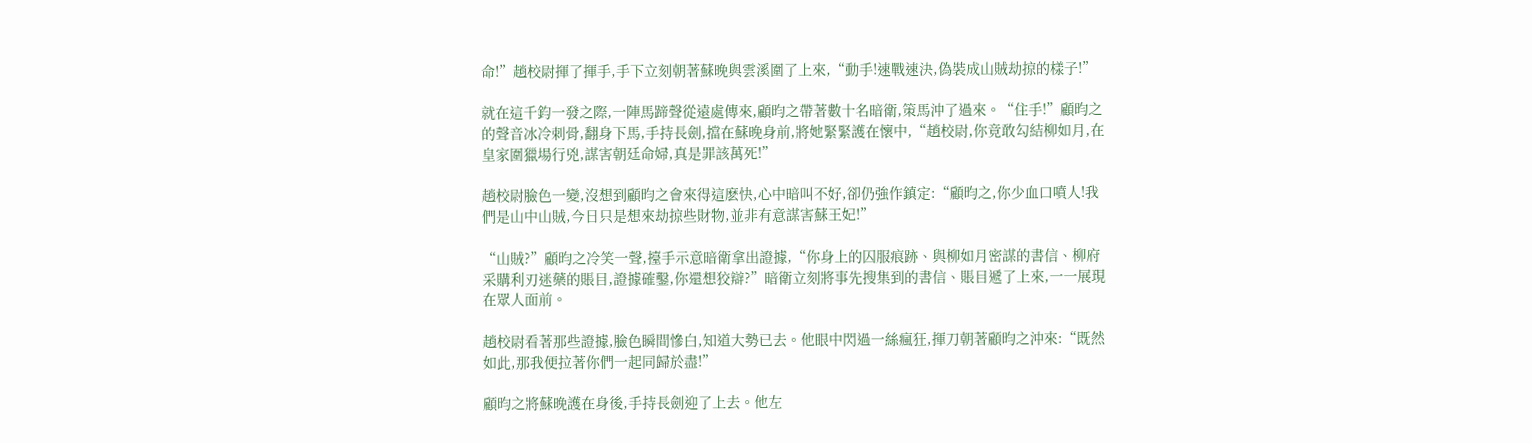命!”趙校尉揮了揮手,手下立刻朝著蘇晚與雲溪圍了上來,“動手!速戰速決,偽裝成山賊劫掠的樣子!”

就在這千鈞一發之際,一陣馬蹄聲從遠處傳來,顧昀之帶著數十名暗衛,策馬沖了過來。“住手!”顧昀之的聲音冰冷刺骨,翻身下馬,手持長劍,擋在蘇晚身前,將她緊緊護在懷中,“趙校尉,你竟敢勾結柳如月,在皇家圍獵場行兇,謀害朝廷命婦,真是罪該萬死!”

趙校尉臉色一變,沒想到顧昀之會來得這麽快,心中暗叫不好,卻仍強作鎮定:“顧昀之,你少血口噴人!我們是山中山賊,今日只是想來劫掠些財物,並非有意謀害蘇王妃!”

“山賊?”顧昀之冷笑一聲,擡手示意暗衛拿出證據,“你身上的囚服痕跡、與柳如月密謀的書信、柳府采購利刃迷藥的賬目,證據確鑿,你還想狡辯?”暗衛立刻將事先搜集到的書信、賬目遞了上來,一一展現在眾人面前。

趙校尉看著那些證據,臉色瞬間慘白,知道大勢已去。他眼中閃過一絲瘋狂,揮刀朝著顧昀之沖來:“既然如此,那我便拉著你們一起同歸於盡!”

顧昀之將蘇晚護在身後,手持長劍迎了上去。他左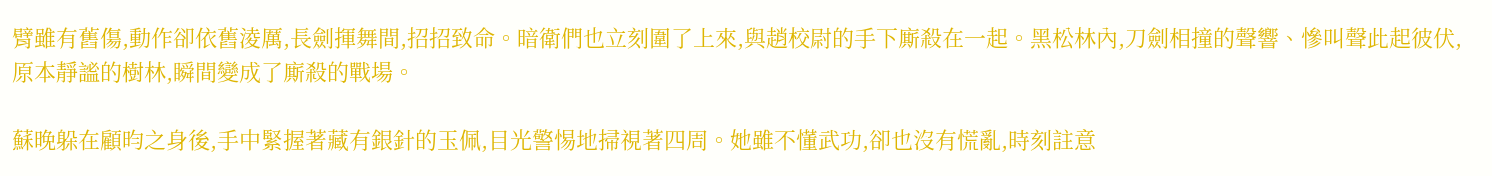臂雖有舊傷,動作卻依舊淩厲,長劍揮舞間,招招致命。暗衛們也立刻圍了上來,與趙校尉的手下廝殺在一起。黑松林內,刀劍相撞的聲響、慘叫聲此起彼伏,原本靜謐的樹林,瞬間變成了廝殺的戰場。

蘇晚躲在顧昀之身後,手中緊握著藏有銀針的玉佩,目光警惕地掃視著四周。她雖不懂武功,卻也沒有慌亂,時刻註意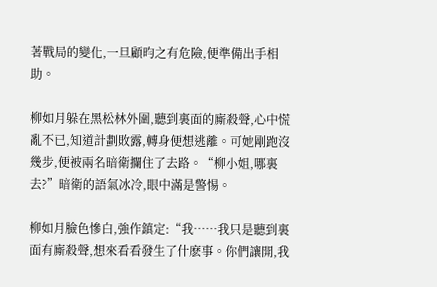著戰局的變化,一旦顧昀之有危險,便準備出手相助。

柳如月躲在黑松林外圍,聽到裏面的廝殺聲,心中慌亂不已,知道計劃敗露,轉身便想逃離。可她剛跑沒幾步,便被兩名暗衛攔住了去路。“柳小姐,哪裏去?”暗衛的語氣冰冷,眼中滿是警惕。

柳如月臉色慘白,強作鎮定:“我……我只是聽到裏面有廝殺聲,想來看看發生了什麽事。你們讓開,我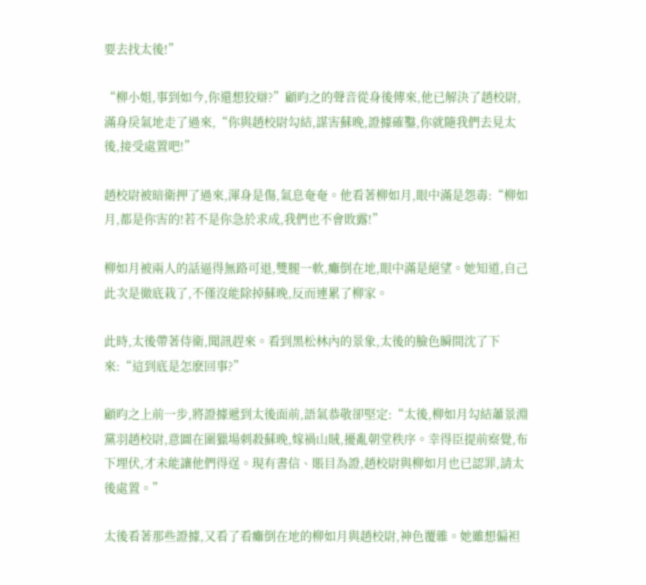要去找太後!”

“柳小姐,事到如今,你還想狡辯?”顧昀之的聲音從身後傳來,他已解決了趙校尉,滿身戾氣地走了過來,“你與趙校尉勾結,謀害蘇晚,證據確鑿,你就隨我們去見太後,接受處置吧!”

趙校尉被暗衛押了過來,渾身是傷,氣息奄奄。他看著柳如月,眼中滿是怨毒:“柳如月,都是你害的!若不是你急於求成,我們也不會敗露!”

柳如月被兩人的話逼得無路可退,雙腿一軟,癱倒在地,眼中滿是絕望。她知道,自己此次是徹底栽了,不僅沒能除掉蘇晚,反而連累了柳家。

此時,太後帶著侍衛,聞訊趕來。看到黑松林內的景象,太後的臉色瞬間沈了下來:“這到底是怎麽回事?”

顧昀之上前一步,將證據遞到太後面前,語氣恭敬卻堅定:“太後,柳如月勾結蕭景淵黨羽趙校尉,意圖在圍獵場刺殺蘇晚,嫁禍山賊,擾亂朝堂秩序。幸得臣提前察覺,布下埋伏,才未能讓他們得逞。現有書信、賬目為證,趙校尉與柳如月也已認罪,請太後處置。”

太後看著那些證據,又看了看癱倒在地的柳如月與趙校尉,神色覆雜。她雖想偏袒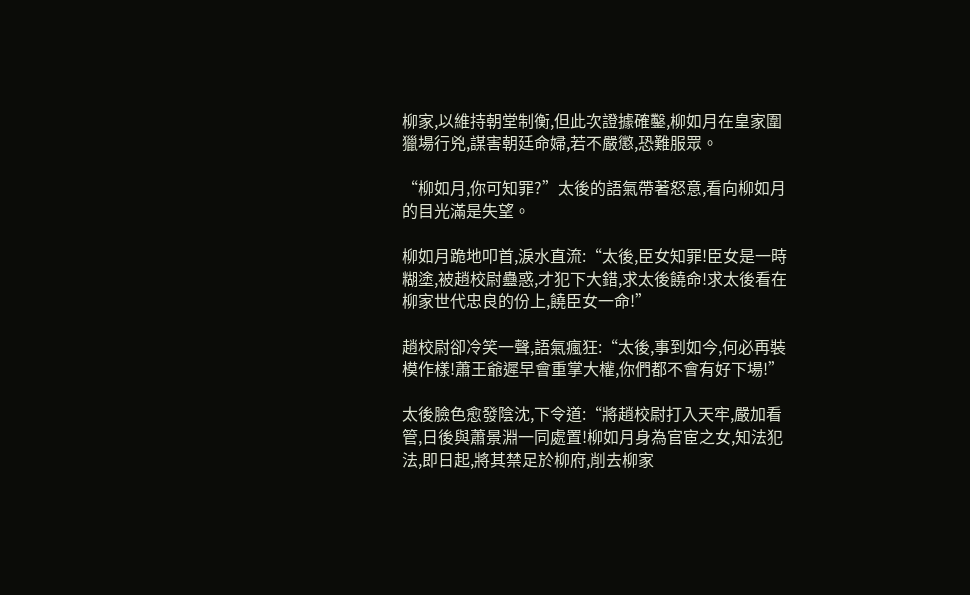柳家,以維持朝堂制衡,但此次證據確鑿,柳如月在皇家圍獵場行兇,謀害朝廷命婦,若不嚴懲,恐難服眾。

“柳如月,你可知罪?”太後的語氣帶著怒意,看向柳如月的目光滿是失望。

柳如月跪地叩首,淚水直流:“太後,臣女知罪!臣女是一時糊塗,被趙校尉蠱惑,才犯下大錯,求太後饒命!求太後看在柳家世代忠良的份上,饒臣女一命!”

趙校尉卻冷笑一聲,語氣瘋狂:“太後,事到如今,何必再裝模作樣!蕭王爺遲早會重掌大權,你們都不會有好下場!”

太後臉色愈發陰沈,下令道:“將趙校尉打入天牢,嚴加看管,日後與蕭景淵一同處置!柳如月身為官宦之女,知法犯法,即日起,將其禁足於柳府,削去柳家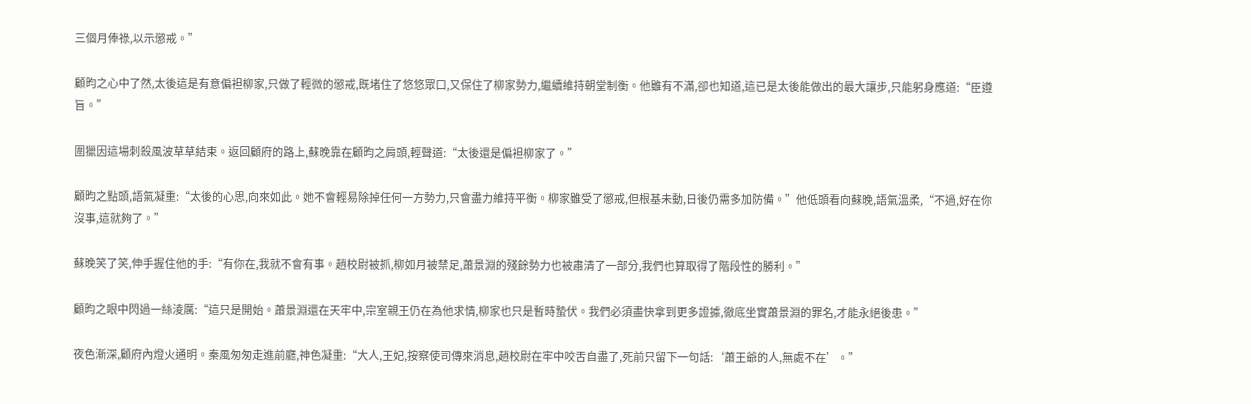三個月俸祿,以示懲戒。”

顧昀之心中了然,太後這是有意偏袒柳家,只做了輕微的懲戒,既堵住了悠悠眾口,又保住了柳家勢力,繼續維持朝堂制衡。他雖有不滿,卻也知道,這已是太後能做出的最大讓步,只能躬身應道:“臣遵旨。”

圍獵因這場刺殺風波草草結束。返回顧府的路上,蘇晚靠在顧昀之肩頭,輕聲道:“太後還是偏袒柳家了。”

顧昀之點頭,語氣凝重:“太後的心思,向來如此。她不會輕易除掉任何一方勢力,只會盡力維持平衡。柳家雖受了懲戒,但根基未動,日後仍需多加防備。”他低頭看向蘇晚,語氣溫柔,“不過,好在你沒事,這就夠了。”

蘇晚笑了笑,伸手握住他的手:“有你在,我就不會有事。趙校尉被抓,柳如月被禁足,蕭景淵的殘餘勢力也被肅清了一部分,我們也算取得了階段性的勝利。”

顧昀之眼中閃過一絲淩厲:“這只是開始。蕭景淵還在天牢中,宗室親王仍在為他求情,柳家也只是暫時蟄伏。我們必須盡快拿到更多證據,徹底坐實蕭景淵的罪名,才能永絕後患。”

夜色漸深,顧府內燈火通明。秦風匆匆走進前廳,神色凝重:“大人,王妃,按察使司傳來消息,趙校尉在牢中咬舌自盡了,死前只留下一句話:‘蕭王爺的人,無處不在’。”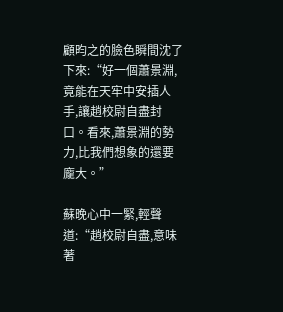顧昀之的臉色瞬間沈了下來:“好一個蕭景淵,竟能在天牢中安插人手,讓趙校尉自盡封口。看來,蕭景淵的勢力,比我們想象的還要龐大。”

蘇晚心中一緊,輕聲道:“趙校尉自盡,意味著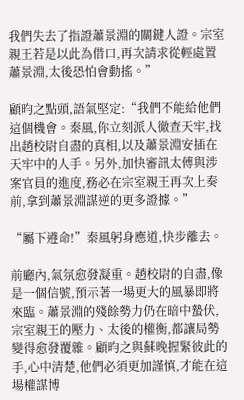我們失去了指證蕭景淵的關鍵人證。宗室親王若是以此為借口,再次請求從輕處置蕭景淵,太後恐怕會動搖。”

顧昀之點頭,語氣堅定:“我們不能給他們這個機會。秦風,你立刻派人徹查天牢,找出趙校尉自盡的真相,以及蕭景淵安插在天牢中的人手。另外,加快審訊太傅與涉案官員的進度,務必在宗室親王再次上奏前,拿到蕭景淵謀逆的更多證據。”

“屬下遵命!”秦風躬身應道,快步離去。

前廳內,氣氛愈發凝重。趙校尉的自盡,像是一個信號,預示著一場更大的風暴即將來臨。蕭景淵的殘餘勢力仍在暗中蟄伏,宗室親王的壓力、太後的權衡,都讓局勢變得愈發覆雜。顧昀之與蘇晚握緊彼此的手,心中清楚,他們必須更加謹慎,才能在這場權謀博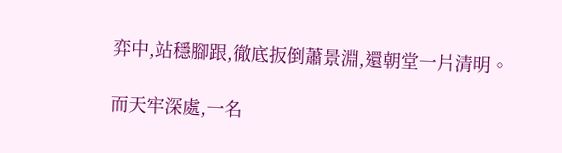弈中,站穩腳跟,徹底扳倒蕭景淵,還朝堂一片清明。

而天牢深處,一名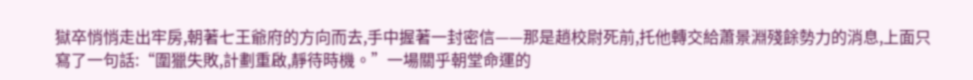獄卒悄悄走出牢房,朝著七王爺府的方向而去,手中握著一封密信——那是趙校尉死前,托他轉交給蕭景淵殘餘勢力的消息,上面只寫了一句話:“圍獵失敗,計劃重啟,靜待時機。”一場關乎朝堂命運的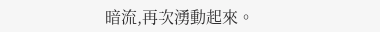暗流,再次湧動起來。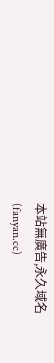本站無廣告,永久域名(fanyan.cc)